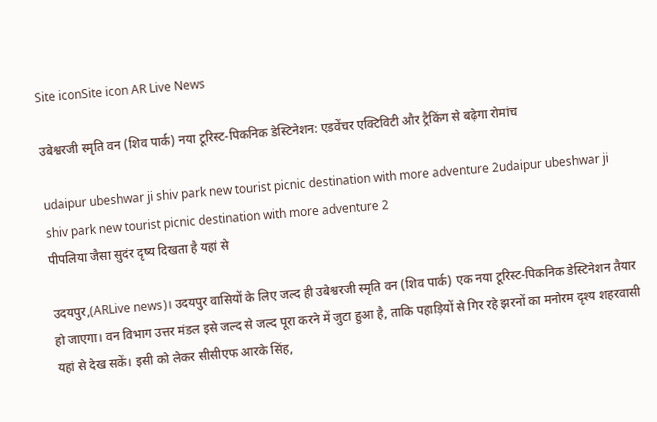Site iconSite icon AR Live News

उबेश्वरजी स्मृति वन (शिव पार्क) नया टूरिस्ट-पिकनिक डेस्टिनेशन: एडवेंचर एक्टिविटी और ट्रैकिंग से बढ़ेगा रोमांच

udaipur ubeshwar ji shiv park new tourist picnic destination with more adventure 2udaipur ubeshwar ji shiv park new tourist picnic destination with more adventure 2
पीपलिया जैसा सुदंर दृष्य दिखता है यहां से

उदयपुर,(ARLive news)। उदयपुर वासियों के लिए जल्द ही उबेश्वरजी स्मृति वन (शिव पार्क) एक नया टूरिस्ट-पिकनिक डेस्टिनेशन तैयार हो जाएगा। वन विभाग उत्तर मंडल इसे जल्द से जल्द पूरा करने में जुटा हुआ है, ताकि पहाड़ियों से गिर रहे झरनों का मनोरम दृश्य शहरवासी यहां से देख सकें। इसी को लेकर सीसीएफ आरके सिंह,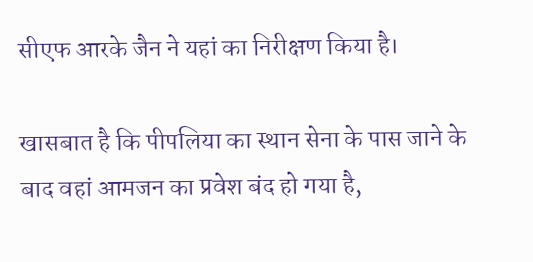सीएफ आरके जैन ने यहां का निरीक्षण किया है।

खासबात है कि पीपलिया का स्थान सेना के पास जाने के बाद वहां आमजन का प्रवेश बंद हो गया है,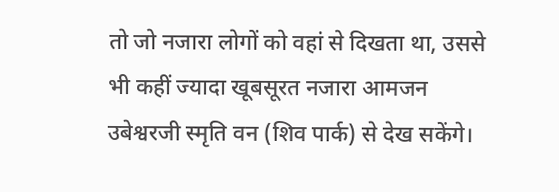तो जो नजारा लोगों को वहां से दिखता था, उससे भी कहीं ज्यादा खूबसूरत नजारा आमजन उबेश्वरजी स्मृति वन (शिव पार्क) से देख सकेंगे।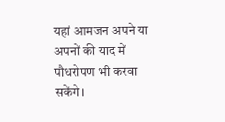यहां आमजन अपने या अपनों की याद में पौधरोपण भी करवा सकेंगे।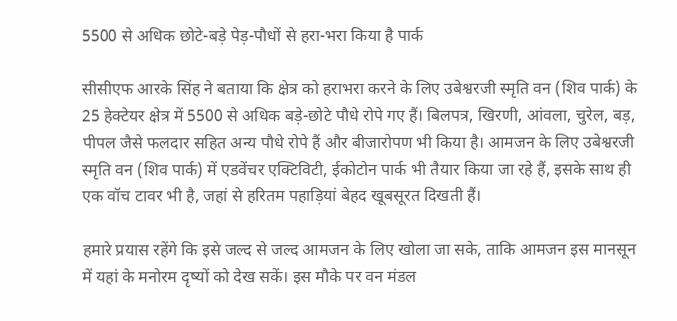5500 से अधिक छोटे-बड़े पेड़-पौधों से हरा-भरा किया है पार्क

सीसीएफ आरके सिंह ने बताया कि क्षेत्र को हराभरा करने के लिए उबेश्वरजी स्मृति वन (शिव पार्क) के 25 हेक्टेयर क्षेत्र में 5500 से अधिक बड़े-छोटे पौधे रोपे गए हैं। बिलपत्र, खिरणी, आंवला, चुरेल, बड़, पीपल जैसे फलदार सहित अन्य पौधे रोपे हैं और बीजारोपण भी किया है। आमजन के लिए उबेश्वरजी स्मृति वन (शिव पार्क) में एडवेंचर एक्टिविटी, ईकोटोन पार्क भी तैयार किया जा रहे हैं, इसके साथ ही एक वॉच टावर भी है, जहां से हरितम पहाड़ियां बेहद खूबसूरत दिखती हैं।

हमारे प्रयास रहेंगे कि इसे जल्द से जल्द आमजन के लिए खोला जा सके, ताकि आमजन इस मानसून में यहां के मनोरम दृष्यों को देख सकें। इस मौके पर वन मंडल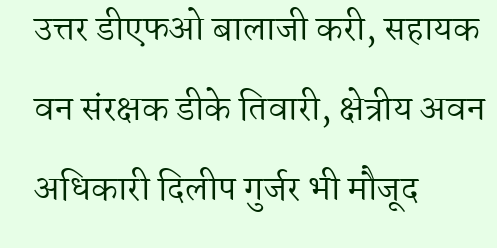उत्तर डीएफओ बालाजी करी, सहायक वन संरक्षक डीके तिवारी, क्षेत्रीय अवन अधिकारी दिलीप गुर्जर भी मौजूद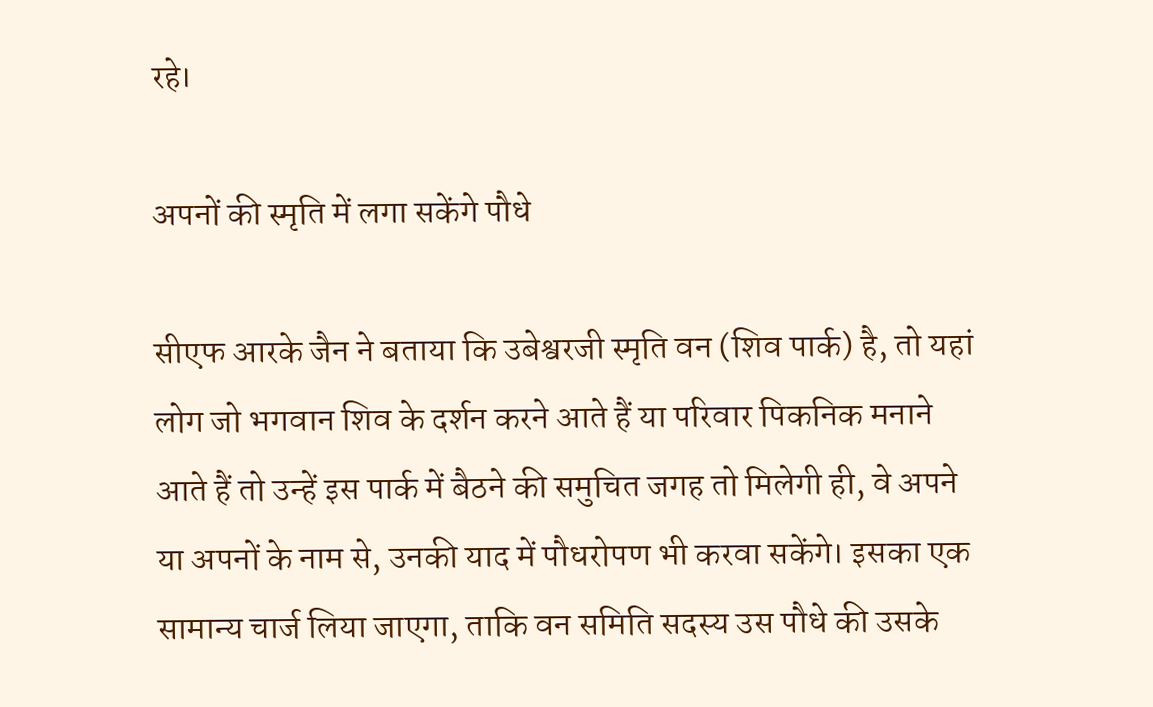रहे।

अपनों की स्मृति में लगा सकेंगे पौधे

सीएफ आरके जैन ने बताया कि उबेश्वरजी स्मृति वन (शिव पार्क) है, तो यहां लोग जो भगवान शिव के दर्शन करने आते हैं या परिवार पिकनिक मनाने आते हैं तो उन्हें इस पार्क में बैठने की समुचित जगह तो मिलेगी ही, वे अपने या अपनों के नाम से, उनकी याद में पौधरोपण भी करवा सकेंगे। इसका एक सामान्य चार्ज लिया जाएगा, ताकि वन समिति सदस्य उस पौधे की उसके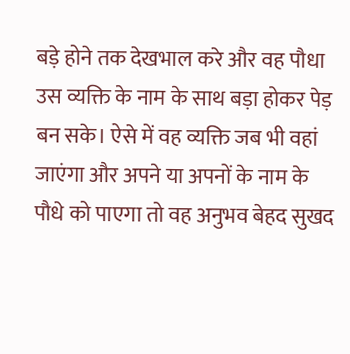बड़े होने तक देखभाल करे और वह पौधा उस व्यक्ति के नाम के साथ बड़ा होकर पेड़ बन सके। ऐसे में वह व्यक्ति जब भी वहां जाएंगा और अपने या अपनों के नाम के पौधे को पाएगा तो वह अनुभव बेहद सुखद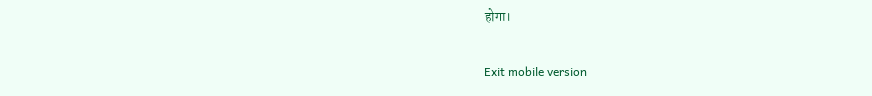होगा।

Exit mobile version